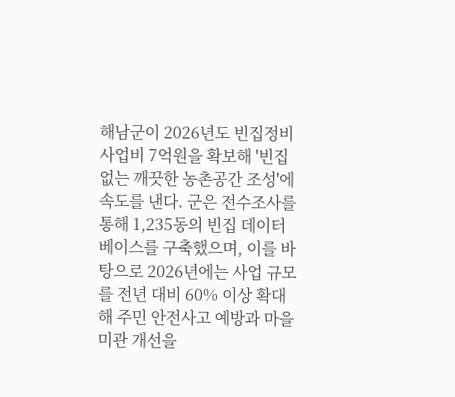해남군이 2026년도 빈집정비사업비 7억원을 확보해 '빈집 없는 깨끗한 농촌공간 조성'에 속도를 낸다. 군은 전수조사를 통해 1,235동의 빈집 데이터베이스를 구축했으며, 이를 바탕으로 2026년에는 사업 규모를 전년 대비 60% 이상 확대해 주민 안전사고 예방과 마을 미관 개선을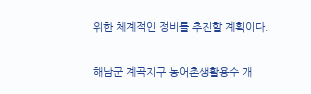위한 체계적인 정비를 추진할 계획이다.

해남군 계곡지구 농어촌생활용수 개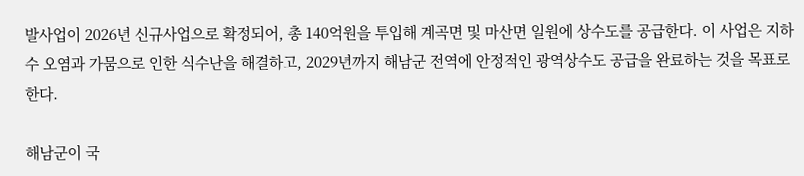발사업이 2026년 신규사업으로 확정되어, 총 140억원을 투입해 계곡면 및 마산면 일원에 상수도를 공급한다. 이 사업은 지하수 오염과 가뭄으로 인한 식수난을 해결하고, 2029년까지 해남군 전역에 안정적인 광역상수도 공급을 완료하는 것을 목표로 한다.

해남군이 국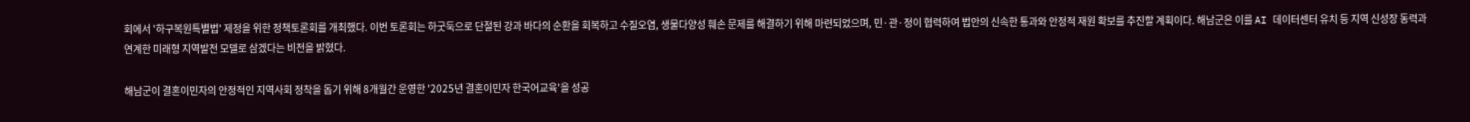회에서 '하구복원특별법' 제정을 위한 정책토론회를 개최했다. 이번 토론회는 하굿둑으로 단절된 강과 바다의 순환을 회복하고 수질오염, 생물다양성 훼손 문제를 해결하기 위해 마련되었으며, 민·관·정이 협력하여 법안의 신속한 통과와 안정적 재원 확보를 추진할 계획이다. 해남군은 이를 AI 데이터센터 유치 등 지역 신성장 동력과 연계한 미래형 지역발전 모델로 삼겠다는 비전을 밝혔다.

해남군이 결혼이민자의 안정적인 지역사회 정착을 돕기 위해 8개월간 운영한 '2025년 결혼이민자 한국어교육'을 성공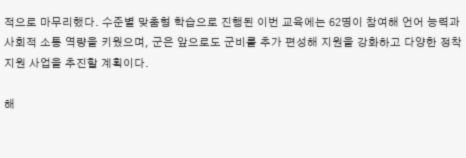적으로 마무리했다. 수준별 맞춤형 학습으로 진행된 이번 교육에는 62명이 참여해 언어 능력과 사회적 소통 역량을 키웠으며, 군은 앞으로도 군비를 추가 편성해 지원을 강화하고 다양한 정착 지원 사업을 추진할 계획이다.

해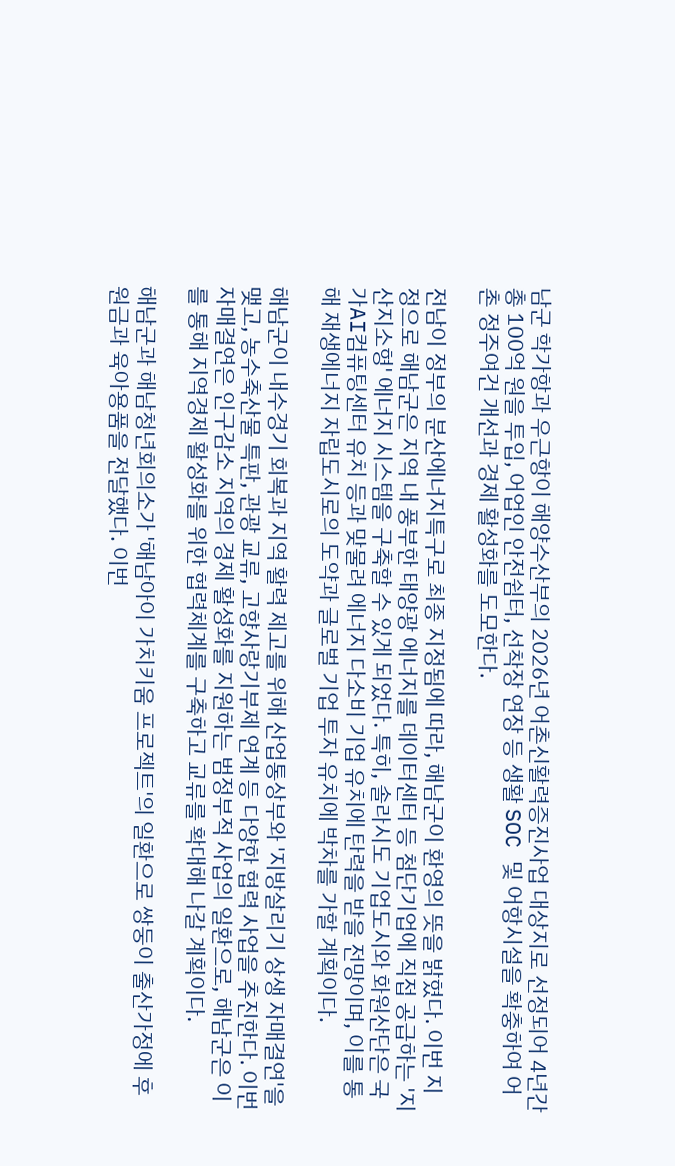남군 학가항과 우근항이 해양수산부의 2026년 어촌신활력증진사업 대상지로 선정되어 4년간 총 100억 원을 투입, 어업인 안전쉼터, 선착장 연장 등 생활 SOC 및 어항시설을 확충하여 어촌 정주여건 개선과 경제 활성화를 도모한다.

전남이 정부의 분산에너지특구로 최종 지정됨에 따라, 해남군이 환영의 뜻을 밝혔다. 이번 지정으로 해남군은 지역 내 풍부한 태양광 에너지를 데이터센터 등 첨단기업에 직접 공급하는 '지산지소형' 에너지 시스템을 구축할 수 있게 되었다. 특히, 솔라시도 기업도시와 화원산단은 국가AI컴퓨팅센터 유치 등과 맞물려 에너지 다소비 기업 유치에 탄력을 받을 전망이며, 이를 통해 재생에너지 자립도시로의 도약과 글로벌 기업 투자 유치에 박차를 가할 계획이다.

해남군이 내수경기 회복과 지역 활력 제고를 위해 산업통상부와 '지방살리기 상생 자매결연'을 맺고, 농수축산물 특판, 관광 교류, 고향사랑기부제 연계 등 다양한 협력 사업을 추진한다. 이번 자매결연은 인구감소 지역의 경제 활성화를 지원하는 범정부적 사업의 일환으로, 해남군은 이를 통해 지역경제 활성화를 위한 협력체계를 구축하고 교류를 확대해 나갈 계획이다.

해남군과 해남청년회의소가 '해남아이 가치키움 프로젝트'의 일환으로 쌍둥이 출산가정에 후원금과 육아용품을 전달했다. 이번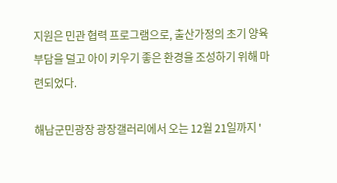지원은 민관 협력 프로그램으로, 출산가정의 초기 양육 부담을 덜고 아이 키우기 좋은 환경을 조성하기 위해 마련되었다.

해남군민광장 광장갤러리에서 오는 12월 21일까지 '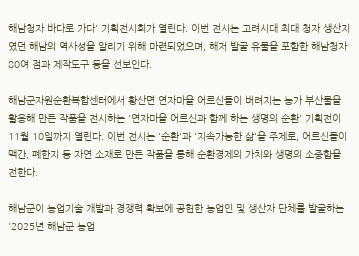해남청자 바다로 가다' 기획전시회가 열린다. 이번 전시는 고려시대 최대 청자 생산지였던 해남의 역사성을 알리기 위해 마련되었으며, 해저 발굴 유물을 포함한 해남청자 80여 점과 제작도구 등을 선보인다.

해남군자원순환복합센터에서 황산면 연자마을 어르신들이 버려지는 농가 부산물을 활용해 만든 작품을 전시하는 '연자마을 어르신과 함께 하는 생명의 순환' 기획전이 11월 10일까지 열린다. 이번 전시는 '순환'과 '지속가능한 삶'을 주제로, 어르신들이 맥간, 폐한지 등 자연 소재로 만든 작품을 통해 순환경제의 가치와 생명의 소중함을 전한다.

해남군이 농업기술 개발과 경쟁력 확보에 공헌한 농업인 및 생산자 단체를 발굴하는 '2025년 해남군 농업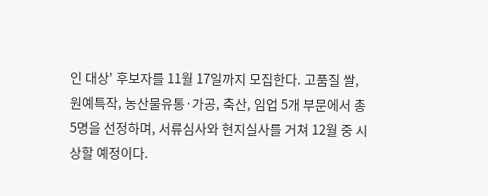인 대상' 후보자를 11월 17일까지 모집한다. 고품질 쌀, 원예특작, 농산물유통·가공, 축산, 임업 5개 부문에서 총 5명을 선정하며, 서류심사와 현지실사를 거쳐 12월 중 시상할 예정이다.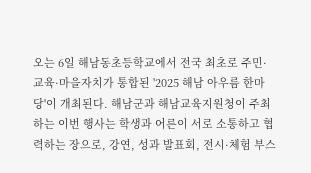오는 6일 해남동초등학교에서 전국 최초로 주민·교육·마을자치가 통합된 '2025 해남 아우름 한마당'이 개최된다. 해남군과 해남교육지원청이 주최하는 이번 행사는 학생과 어른이 서로 소통하고 협력하는 장으로, 강연, 성과 발표회, 전시·체험 부스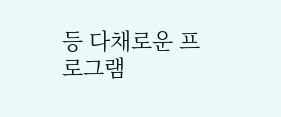등 다채로운 프로그램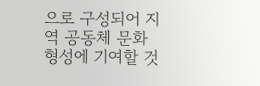으로 구성되어 지역 공동체 문화 형성에 기여할 것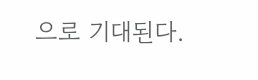으로 기대된다.